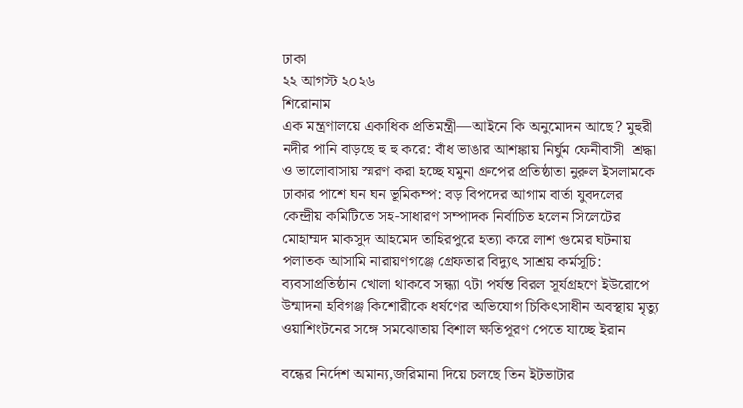ঢাকা
২২ আগস্ট ২০২৬
শিরোনাম
এক মন্ত্রণালয়ে একাধিক প্রতিমন্ত্রী—আইনে কি অনুমোদন আছে? মুহুরী নদীর পানি বাড়ছে হু হু করে: বাঁধ ভাঙার আশঙ্কায় নির্ঘুম ফেনীবাসী  শ্রদ্ধা ও ভালোবাসায় স্মরণ করা হচ্ছে যমুনা গ্রুপের প্রতিষ্ঠাতা নুরুল ইসলামকে ঢাকার পাশে ঘন ঘন ভূমিকম্প: বড় বিপদের আগাম বার্তা যুবদলের কেন্দ্রীয় কমিটিতে সহ-সাধারণ সম্পাদক নির্বাচিত হলেন সিলেটের মোহাম্মদ মাকসুদ আহমেদ তাহিরপুরে হত্যা করে লাশ গুমের ঘটনায় পলাতক আসামি নারায়ণগঞ্জে গ্রেফতার বিদ্যুৎ সাশ্রয় কর্মসূচি: ব্যবসাপ্রতিষ্ঠান খোলা থাকবে সন্ধ্যা ৭টা পর্যন্ত বিরল সূর্যগ্রহণে ইউরোপে উন্মাদনা হবিগঞ্জ কিশোরীকে ধর্ষণের অভিযোগ চিকিৎসাধীন অবস্থায় মৃত্যু ওয়াশিংটনের সঙ্গে সমঝোতায় বিশাল ক্ষতিপূরণ পেতে যাচ্ছে ইরান

বন্ধের নির্দেশ অমান্য,জরিমানা দিয়ে চলছে তিন ইটভাটার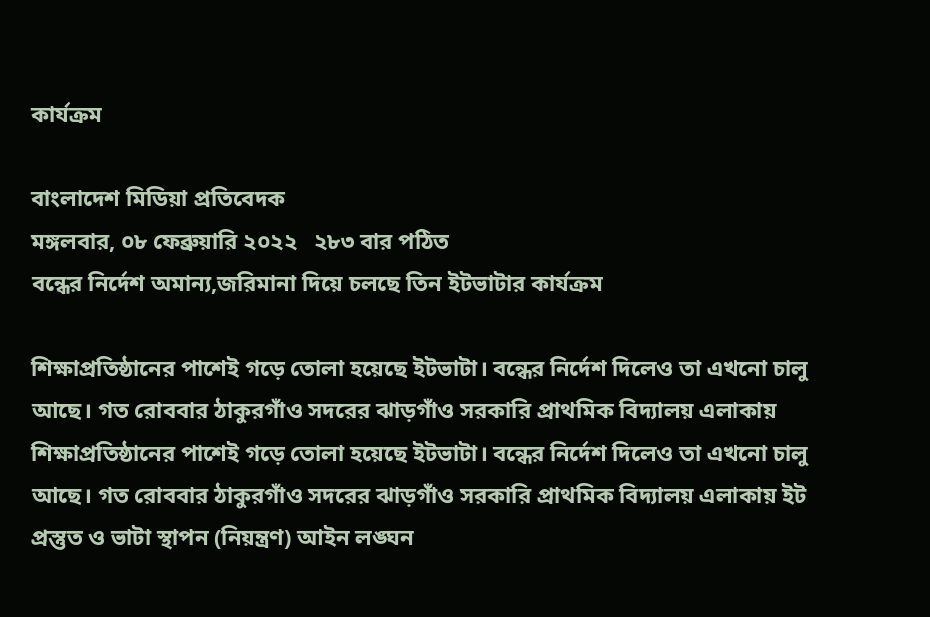কার্যক্রম

বাংলাদেশ মিডিয়া প্রতিবেদক
মঙ্গলবার, ০৮ ফেব্রুয়ারি ২০২২   ২৮৩ বার পঠিত
বন্ধের নির্দেশ অমান্য,জরিমানা দিয়ে চলছে তিন ইটভাটার কার্যক্রম

শিক্ষাপ্রতিষ্ঠানের পাশেই গড়ে তোলা হয়েছে ইটভাটা। বন্ধের নির্দেশ দিলেও তা এখনো চালু আছে। গত রোববার ঠাকুরগাঁও সদরের ঝাড়গাঁও সরকারি প্রাথমিক বিদ্যালয় এলাকায় শিক্ষাপ্রতিষ্ঠানের পাশেই গড়ে তোলা হয়েছে ইটভাটা। বন্ধের নির্দেশ দিলেও তা এখনো চালু আছে। গত রোববার ঠাকুরগাঁও সদরের ঝাড়গাঁও সরকারি প্রাথমিক বিদ্যালয় এলাকায় ইট প্রস্তুত ও ভাটা স্থাপন (নিয়ন্ত্রণ) আইন লঙ্ঘন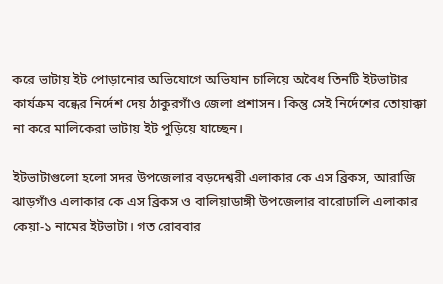করে ভাটায় ইট পোড়ানোর অভিযোগে অভিযান চালিয়ে অবৈধ তিনটি ইটভাটার কার্যক্রম বন্ধের নির্দেশ দেয় ঠাকুরগাঁও জেলা প্রশাসন। কিন্তু সেই নির্দেশের তোয়াক্কা না করে মালিকেরা ভাটায় ইট পুড়িয়ে যাচ্ছেন।

ইটভাটাগুলো হলো সদর উপজেলার বড়দেশ্বরী এলাকার কে এস ব্রিকস, আরাজি ঝাড়গাঁও এলাকার কে এস ব্রিকস ও বালিয়াডাঙ্গী উপজেলার বারোঢালি এলাকার কেয়া-১ নামের ইটভাটা। গত রোববার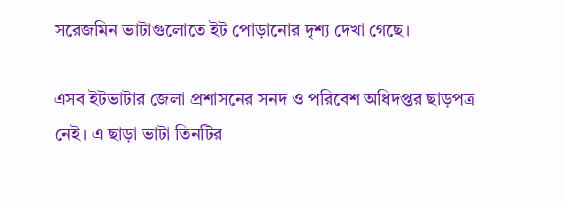সরেজমিন ভাটাগুলোতে ইট পোড়ানোর দৃশ্য দেখা গেছে।

এসব ইটভাটার জেলা প্রশাসনের সনদ ও পরিবেশ অধিদপ্তর ছাড়পত্র নেই। এ ছাড়া ভাটা তিনটির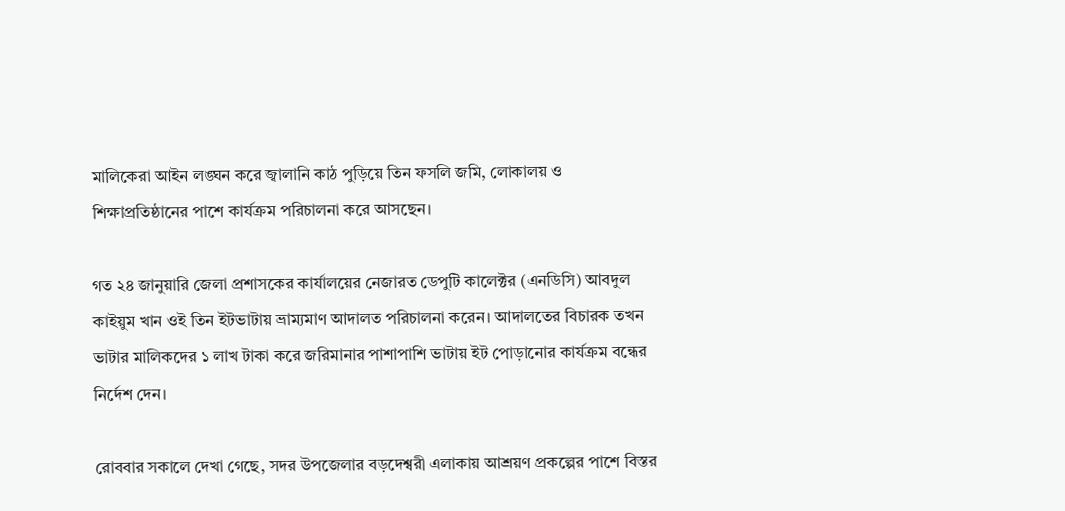মালিকেরা আইন লঙ্ঘন করে জ্বালানি কাঠ পুড়িয়ে তিন ফসলি জমি, লোকালয় ও শিক্ষাপ্রতিষ্ঠানের পাশে কার্যক্রম পরিচালনা করে আসছেন।

গত ২৪ জানুয়ারি জেলা প্রশাসকের কার্যালয়ের নেজারত ডেপুটি কালেক্টর (এনডিসি) আবদুল কাইয়ুম খান ওই তিন ইটভাটায় ভ্রাম্যমাণ আদালত পরিচালনা করেন। আদালতের বিচারক তখন ভাটার মালিকদের ১ লাখ টাকা করে জরিমানার পাশাপাশি ভাটায় ইট পোড়ানোর কার্যক্রম বন্ধের নির্দেশ দেন।

রোববার সকালে দেখা গেছে, সদর উপজেলার বড়দেশ্বরী এলাকায় আশ্রয়ণ প্রকল্পের পাশে বিস্তর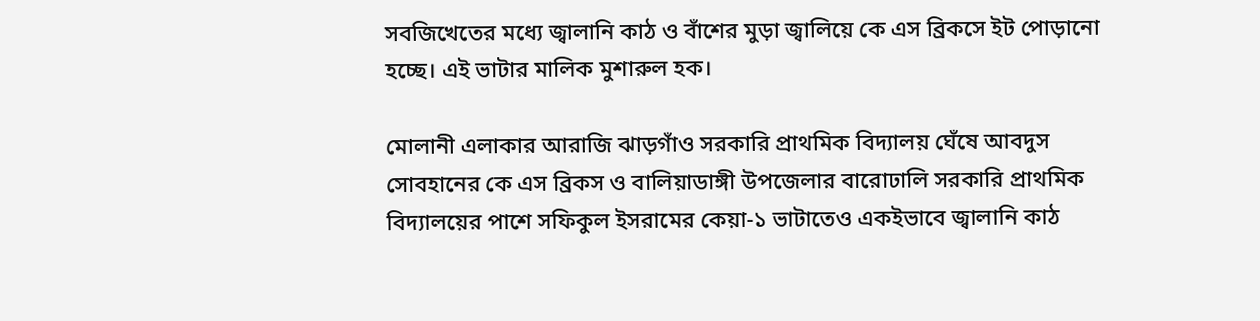সবজিখেতের মধ্যে জ্বালানি কাঠ ও বাঁশের মুড়া জ্বালিয়ে কে এস ব্রিকসে ইট পোড়ানো হচ্ছে। এই ভাটার মালিক মুশারুল হক।

মোলানী এলাকার আরাজি ঝাড়গাঁও সরকারি প্রাথমিক বিদ্যালয় ঘেঁষে আবদুস সোবহানের কে এস ব্রিকস ও বালিয়াডাঙ্গী উপজেলার বারোঢালি সরকারি প্রাথমিক বিদ্যালয়ের পাশে সফিকুল ইসরামের কেয়া-১ ভাটাতেও একইভাবে জ্বালানি কাঠ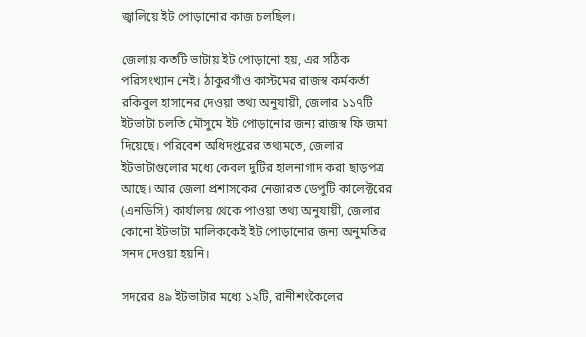জ্বালিয়ে ইট পোড়ানোর কাজ চলছিল।

জেলায় কতটি ভাটায় ইট পোড়ানো হয়, এর সঠিক পরিসংখ্যান নেই। ঠাকুরগাঁও কাস্টমের রাজস্ব কর্মকর্তা রকিবুল হাসানের দেওয়া তথ্য অনুযায়ী, জেলার ১১৭টি ইটভাটা চলতি মৌসুমে ইট পোড়ানোর জন্য রাজস্ব ফি জমা দিয়েছে। পরিবেশ অধিদপ্তরের তথ্যমতে, জেলার ইটভাটাগুলোর মধ্যে কেবল দুটির হালনাগাদ করা ছাড়পত্র আছে। আর জেলা প্রশাসকের নেজারত ডেপুটি কালেক্টরের (এনডিসি) কার্যালয় থেকে পাওয়া তথ্য অনুযায়ী, জেলার কোনো ইটভাটা মালিককেই ইট পোড়ানোর জন্য অনুমতির সনদ দেওয়া হয়নি।

সদরের ৪৯ ইটভাটার মধ্যে ১২টি, রানীশংকৈলের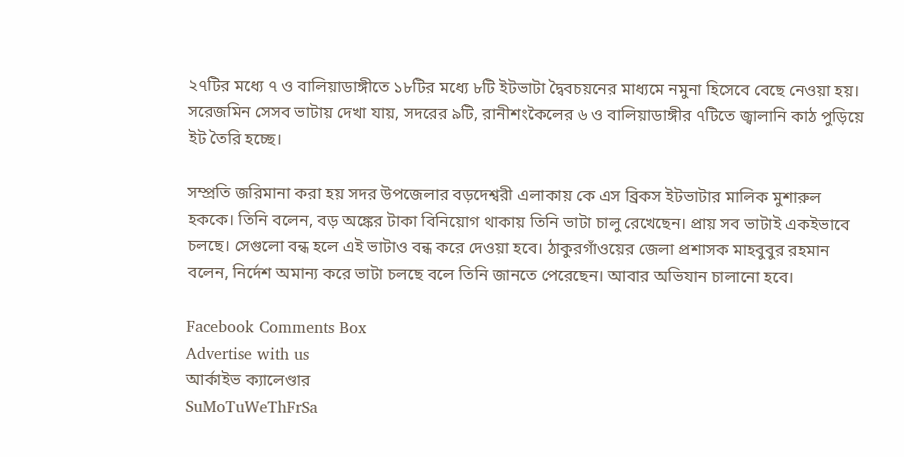২৭টির মধ্যে ৭ ও বালিয়াডাঙ্গীতে ১৮টির মধ্যে ৮টি ইটভাটা দ্বৈবচয়নের মাধ্যমে নমুনা হিসেবে বেছে নেওয়া হয়। সরেজমিন সেসব ভাটায় দেখা যায়, সদরের ৯টি, রানীশংকৈলের ৬ ও বালিয়াডাঙ্গীর ৭টিতে জ্বালানি কাঠ পুড়িয়ে ইট তৈরি হচ্ছে।

সম্প্রতি জরিমানা করা হয় সদর উপজেলার বড়দেশ্বরী এলাকায় কে এস ব্রিকস ইটভাটার মালিক মুশারুল হককে। তিনি বলেন, বড় অঙ্কের টাকা বিনিয়োগ থাকায় তিনি ভাটা চালু রেখেছেন। প্রায় সব ভাটাই একইভাবে চলছে। সেগুলো বন্ধ হলে এই ভাটাও বন্ধ করে দেওয়া হবে। ঠাকুরগাঁওয়ের জেলা প্রশাসক মাহবুবুর রহমান বলেন, নির্দেশ অমান্য করে ভাটা চলছে বলে তিনি জানতে পেরেছেন। আবার অভিযান চালানো হবে।

Facebook Comments Box
Advertise with us
আর্কাইভ ক্যালেণ্ডার
SuMoTuWeThFrSa